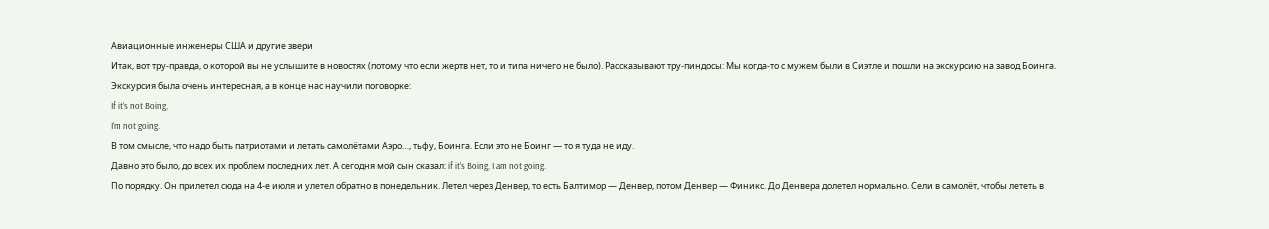Авиационные инженеры США и другие звери
Итак, вот тру-правда, о которой вы не услышите в новостях (потому что если жертв нет, то и типа ничего не было). Рассказывают тру-пиндосы: Мы когда-то с мужем были в Сиэтле и пошли на экскурсию на завод Боинга.
Экскурсия была очень интересная, а в конце нас научили поговорке:
If it’s not Boing,
I’m not going.
В том смысле, что надо быть патриотами и летать самолётами Аэро…, тьфу, Боинга. Если это не Боинг — то я туда не иду.
Давно это было, до всех их проблем последних лет. А сегодня мой сын сказал: if it’s Boing, I am not going.
По порядку. Он прилетел сюда на 4-е июля и улетел обратно в понедельник. Летел через Денвер, то есть Балтимор — Денвер, потом Денвер — Финикс. До Денвера долетел нормально. Сели в самолёт, чтобы лететь в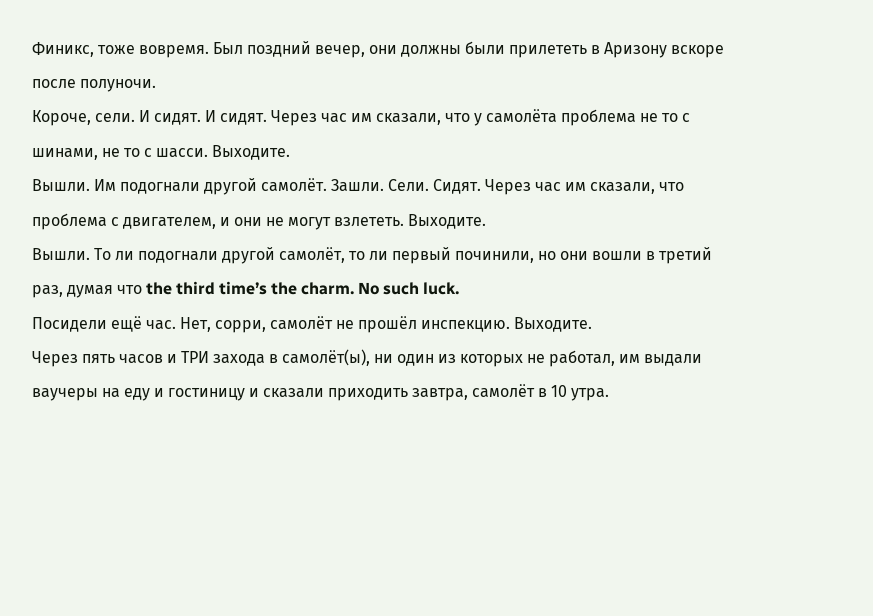Финикс, тоже вовремя. Был поздний вечер, они должны были прилететь в Аризону вскоре после полуночи.
Короче, сели. И сидят. И сидят. Через час им сказали, что у самолёта проблема не то с шинами, не то с шасси. Выходите.
Вышли. Им подогнали другой самолёт. Зашли. Сели. Сидят. Через час им сказали, что проблема с двигателем, и они не могут взлететь. Выходите.
Вышли. То ли подогнали другой самолёт, то ли первый починили, но они вошли в третий раз, думая что the third time’s the charm. No such luck.
Посидели ещё час. Нет, сорри, самолёт не прошёл инспекцию. Выходите.
Через пять часов и ТРИ захода в самолёт(ы), ни один из которых не работал, им выдали ваучеры на еду и гостиницу и сказали приходить завтра, самолёт в 10 утра.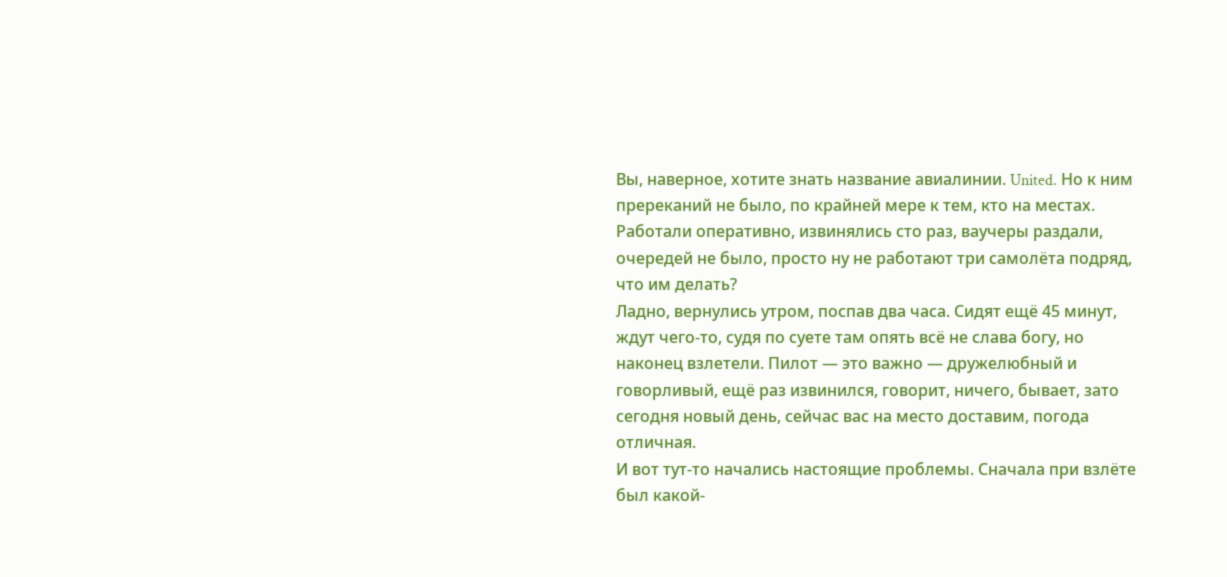Вы, наверное, хотите знать название авиалинии. United. Но к ним пререканий не было, по крайней мере к тем, кто на местах. Работали оперативно, извинялись сто раз, ваучеры раздали, очередей не было, просто ну не работают три самолёта подряд, что им делать?
Ладно, вернулись утром, поспав два часа. Сидят ещё 45 минут, ждут чего-то, судя по суете там опять всё не слава богу, но наконец взлетели. Пилот — это важно — дружелюбный и говорливый, ещё раз извинился, говорит, ничего, бывает, зато сегодня новый день, сейчас вас на место доставим, погода отличная.
И вот тут-то начались настоящие проблемы. Сначала при взлёте был какой-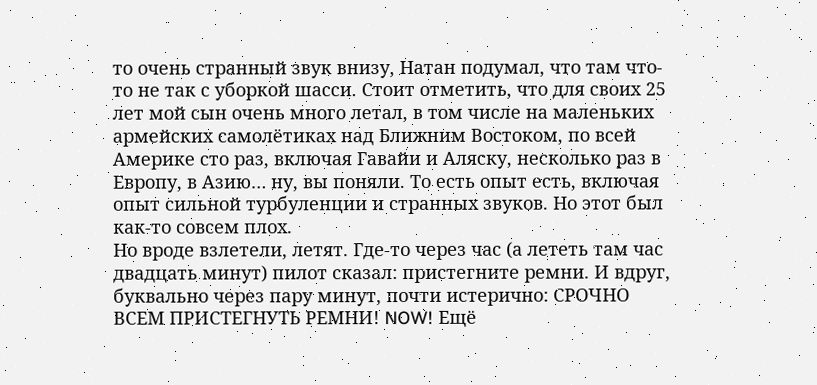то очень странный звук внизу, Натан подумал, что там что-то не так с уборкой шасси. Стоит отметить, что для своих 25 лет мой сын очень много летал, в том числе на маленьких армейских самолётиках над Ближним Востоком, по всей Америке сто раз, включая Гавайи и Аляску, несколько раз в Европу, в Азию… ну, вы поняли. То есть опыт есть, включая опыт сильной турбуленции и странных звуков. Но этот был как-то совсем плох.
Но вроде взлетели, летят. Где-то через час (а лететь там час двадцать минут) пилот сказал: пристегните ремни. И вдруг, буквально через пару минут, почти истерично: СРОЧНО ВСЕМ ПРИСТЕГНУТЬ РЕМНИ! NOW! Ещё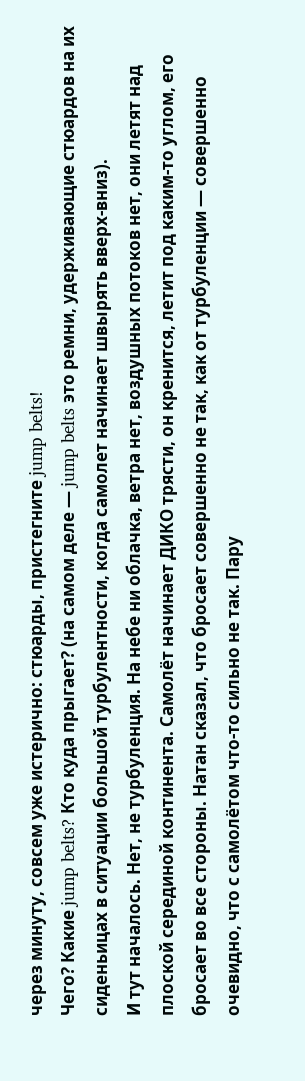через минуту, совсем уже истерично: стюарды, пристегните jump belts!
Чего? Какие jump belts? Кто куда прыгает? (на самом деле — jump belts это ремни, удерживающие стюардов на их сиденьицах в ситуации большой турбулентности, когда самолет начинает швырять вверх-вниз).
И тут началось. Нет, не турбуленция. На небе ни облачка, ветра нет, воздушных потоков нет, они летят над плоской серединой континента. Самолёт начинает ДИКО трясти, он кренится, летит под каким-то углом, его бросает во все стороны. Натан сказал, что бросает совершенно не так, как от турбуленции — совершенно очевидно, что с самолётом что-то сильно не так. Пару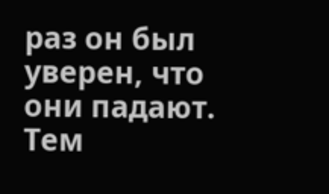раз он был уверен, что они падают.
Тем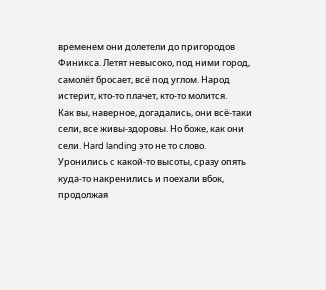временем они долетели до пригородов Финикса. Летят невысоко, под ними город, самолёт бросает, всё под углом. Народ истерит, кто-то плачет, кто-то молится.
Как вы, наверное, догадались, они всё-таки сели, все живы-здоровы. Но боже, как они сели. Hard landing это не то слово. Уронились с какой-то высоты, сразу опять куда-то накренились и поехали вбок, продолжая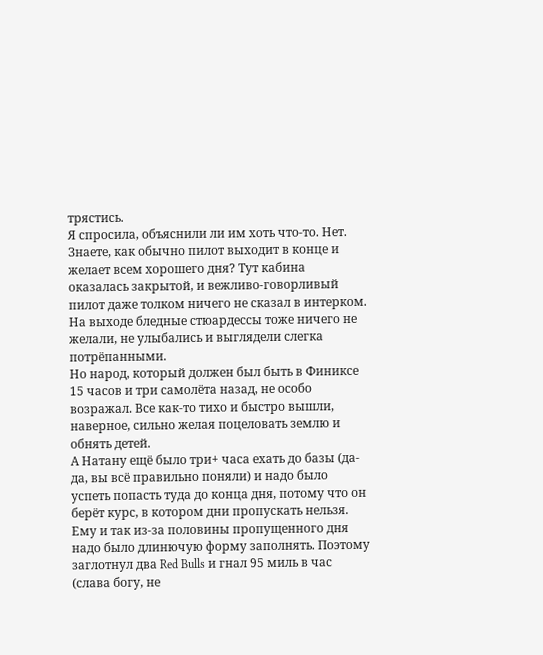трястись.
Я спросила, объяснили ли им хоть что-то. Нет. Знаете, как обычно пилот выходит в конце и желает всем хорошего дня? Тут кабина оказалась закрытой, и вежливо-говорливый пилот даже толком ничего не сказал в интерком. На выходе бледные стюардессы тоже ничего не желали, не улыбались и выглядели слегка потрёпанными.
Но народ, который должен был быть в Финиксе 15 часов и три самолёта назад, не особо возражал. Все как-то тихо и быстро вышли, наверное, сильно желая поцеловать землю и обнять детей.
А Натану ещё было три+ часа ехать до базы (да-да, вы всё правильно поняли) и надо было успеть попасть туда до конца дня, потому что он берёт курс, в котором дни пропускать нельзя. Ему и так из-за половины пропущенного дня надо было длинючую форму заполнять. Поэтому заглотнул два Red Bulls и гнал 95 миль в час (слава богу, не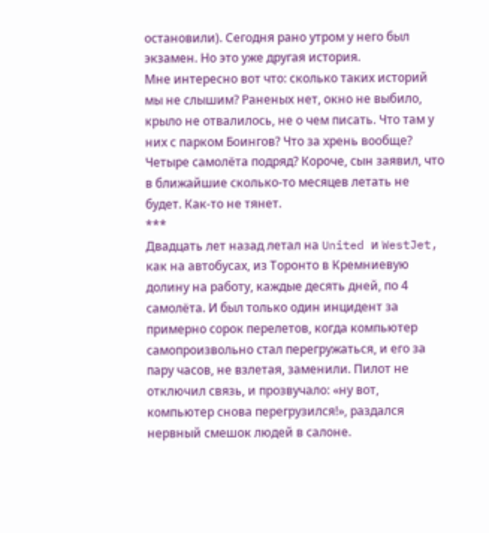остановили). Сегодня рано утром у него был экзамен. Но это уже другая история.
Мне интересно вот что: сколько таких историй мы не слышим? Раненых нет, окно не выбило, крыло не отвалилось, не о чем писать. Что там у них с парком Боингов? Что за хрень вообще? Четыре самолёта подряд? Короче, сын заявил, что в ближайшие сколько-то месяцев летать не будет. Как-то не тянет.
***
Двадцать лет назад летал на United и WestJet, как на автобусах, из Торонто в Кремниевую долину на работу, каждые десять дней, по 4 самолёта. И был только один инцидент за примерно сорок перелетов, когда компьютер самопроизвольно стал перегружаться, и его за пару часов, не взлетая, заменили. Пилот не отключил связь, и прозвучало: «ну вот, компьютер снова перегрузился!», раздался нервный смешок людей в салоне.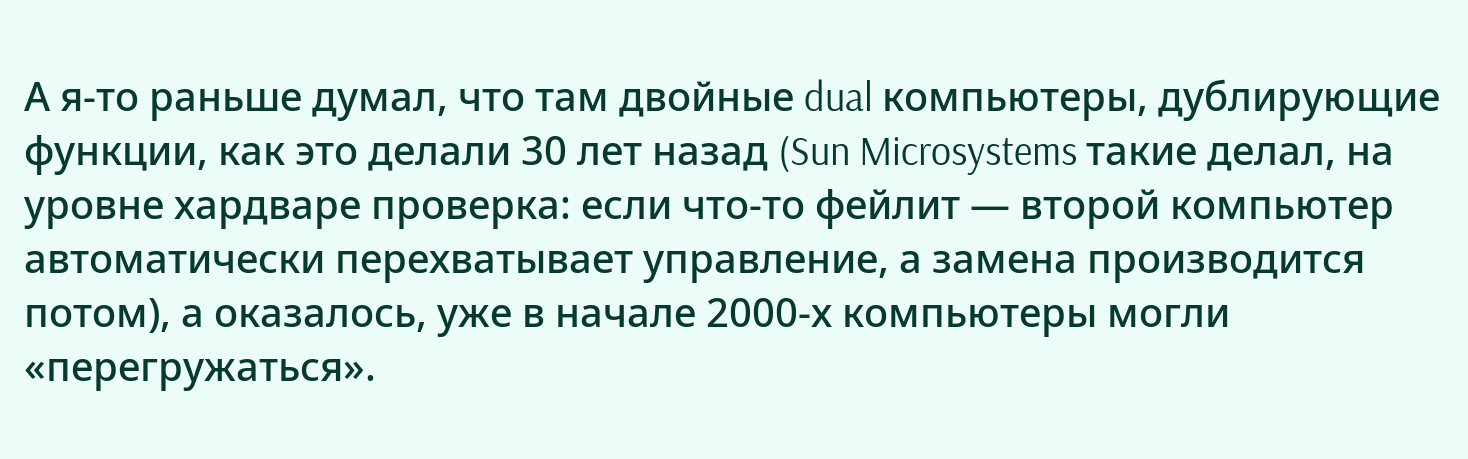А я-то раньше думал, что там двойные dual компьютеры, дублирующие функции, как это делали 30 лет назад (Sun Microsystems такие делал, на уровне хардваре проверка: если что-то фейлит — второй компьютер автоматически перехватывает управление, а замена производится потом), а оказалось, уже в начале 2000-х компьютеры могли «перегружаться».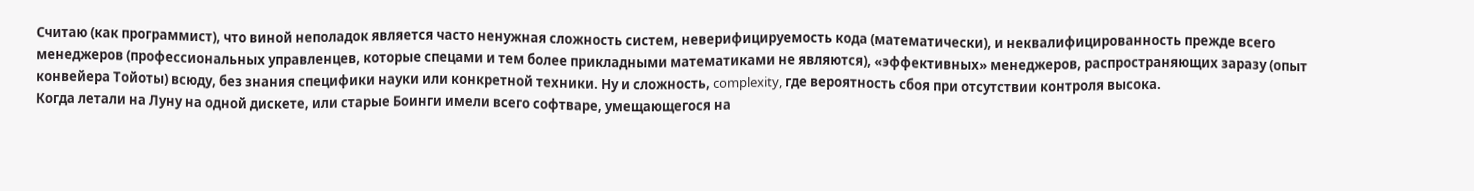Считаю (как программист), что виной неполадок является часто ненужная сложность систем, неверифицируемость кода (математически), и неквалифицированность прежде всего менеджеров (профессиональных управленцев, которые спецами и тем более прикладными математиками не являются), «эффективных» менеджеров, распространяющих заразу (опыт конвейера Тойоты) всюду, без знания специфики науки или конкретной техники. Ну и сложность, complexity, где вероятность сбоя при отсутствии контроля высока.
Когда летали на Луну на одной дискете, или старые Боинги имели всего софтваре, умещающегося на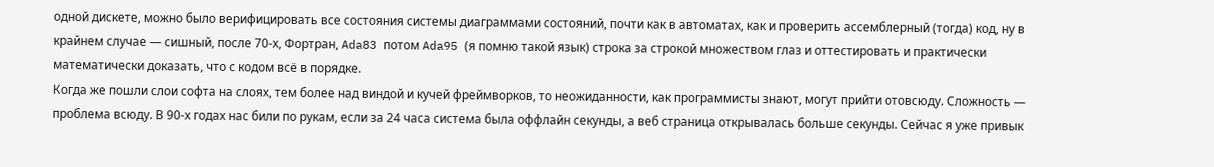одной дискете, можно было верифицировать все состояния системы диаграммами состояний, почти как в автоматах, как и проверить ассемблерный (тогда) код, ну в крайнем случае — сишный, после 70-х, Фортран, Ada83 потом Ada95 (я помню такой язык) строка за строкой множеством глаз и оттестировать и практически математически доказать, что с кодом всё в порядке.
Когда же пошли слои софта на слоях, тем более над виндой и кучей фреймворков, то неожиданности, как программисты знают, могут прийти отовсюду. Сложность — проблема всюду. В 90-х годах нас били по рукам, если за 24 часа система была оффлайн секунды, а веб страница открывалась больше секунды. Сейчас я уже привык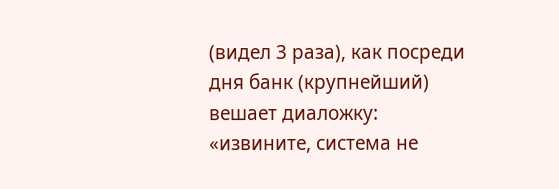(видел 3 раза), как посреди дня банк (крупнейший) вешает диаложку: «извините, система не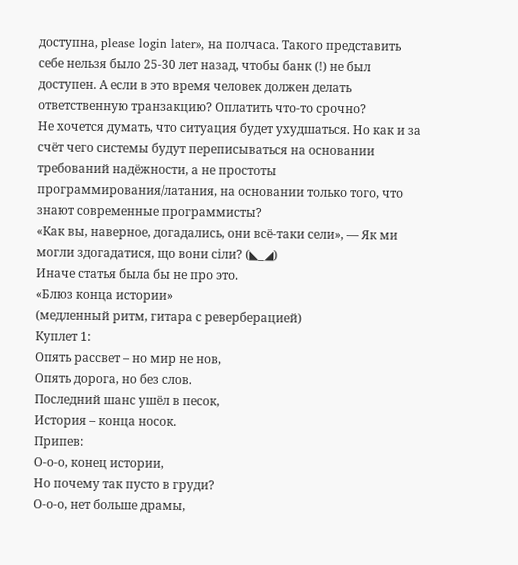доступна, please login later», на полчаса. Такого представить себе нельзя было 25-30 лет назад, чтобы банк (!) не был доступен. А если в это время человек должен делать ответственную транзакцию? Оплатить что-то срочно?
Не хочется думать, что ситуация будет ухудшаться. Но как и за счёт чего системы будут переписываться на основании требований надёжности, а не простоты программирования/латания, на основании только того, что знают современные программисты?
«Как вы, наверное, догадались, они всё-таки сели», — Як ми могли здогадатися, що вони сіли? (◣_◢)
Иначе статья была бы не про это.
«Блюз конца истории»
(медленный ритм, гитара с реверберацией)
Куплет 1:
Опять рассвет – но мир не нов,
Опять дорога, но без слов.
Последний шанс ушёл в песок,
История – конца носок.
Припев:
О-о-о, конец истории,
Но почему так пусто в груди?
О-о-о, нет больше драмы,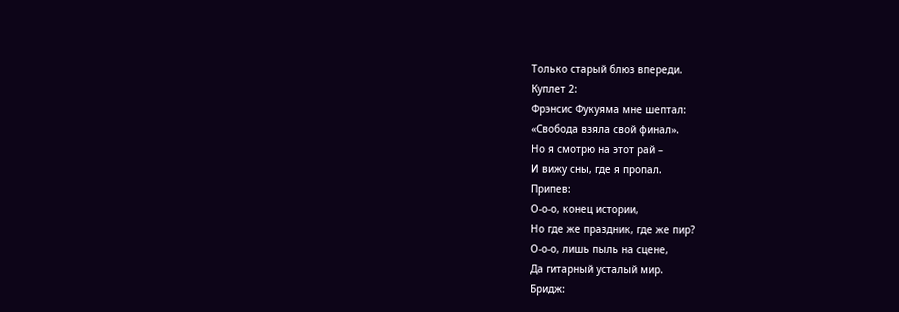Только старый блюз впереди.
Куплет 2:
Фрэнсис Фукуяма мне шептал:
«Свобода взяла свой финал».
Но я смотрю на этот рай –
И вижу сны, где я пропал.
Припев:
О-о-о, конец истории,
Но где же праздник, где же пир?
О-о-о, лишь пыль на сцене,
Да гитарный усталый мир.
Бридж: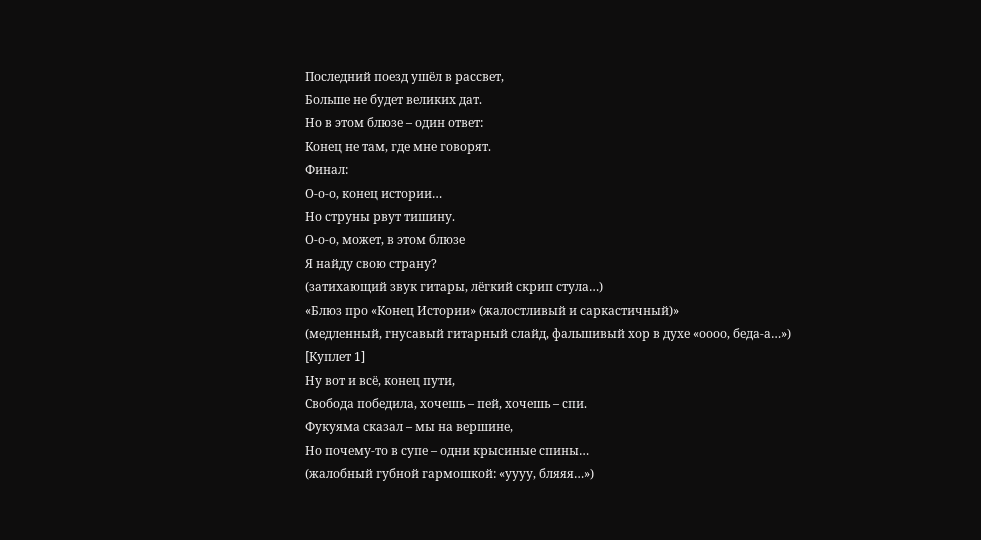Последний поезд ушёл в рассвет,
Больше не будет великих дат.
Но в этом блюзе – один ответ:
Конец не там, где мне говорят.
Финал:
О-о-о, конец истории…
Но струны рвут тишину.
О-о-о, может, в этом блюзе
Я найду свою страну?
(затихающий звук гитары, лёгкий скрип стула…)
«Блюз про «Конец Истории» (жалостливый и саркастичный)»
(медленный, гнусавый гитарный слайд, фальшивый хор в духе «оооо, беда-а…»)
[Куплет 1]
Ну вот и всё, конец пути,
Свобода победила, хочешь – пей, хочешь – спи.
Фукуяма сказал – мы на вершине,
Но почему-то в супе – одни крысиные спины…
(жалобный губной гармошкой: «уууу, бляяя…»)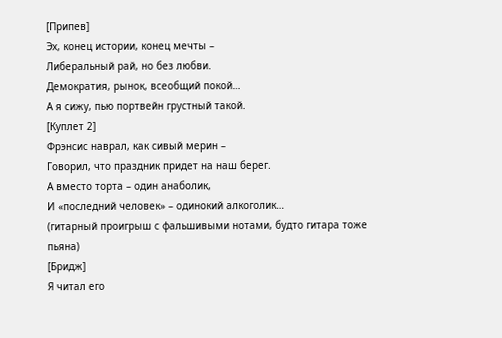[Припев]
Эх, конец истории, конец мечты –
Либеральный рай, но без любви.
Демократия, рынок, всеобщий покой…
А я сижу, пью портвейн грустный такой.
[Куплет 2]
Фрэнсис наврал, как сивый мерин –
Говорил, что праздник придет на наш берег.
А вместо торта – один анаболик,
И «последний человек» – одинокий алкоголик…
(гитарный проигрыш с фальшивыми нотами, будто гитара тоже пьяна)
[Бридж]
Я читал его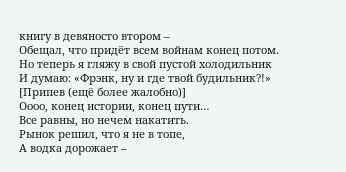книгу в девяносто втором –
Обещал, что придёт всем войнам конец потом.
Но теперь я гляжу в свой пустой холодильник
И думаю: «Фрэнк, ну и где твой будильник?!»
[Припев (ещё более жалобно)]
Оооо, конец истории, конец пути…
Все равны, но нечем накатить.
Рынок решил, что я не в топе,
А водка дорожает –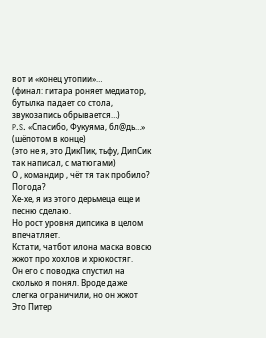вот и «конец утопии»…
(финал: гитара роняет медиатор, бутылка падает со стола, звукозапись обрывается…)
P.S. «Спасибо, Фукуяма, бл@дь…» (шёпотом в конце)
(это не я, это ДикПик, тьфу, ДипСик так написал, с матюгами)
О , командир , чёт тя так пробило? Погода?
Хе-хе, я из этого дерьмеца еще и песню сделаю.
Но рост уровня дипсика в целом впечатляет.
Кстати, чатбот илона маска вовсю жжот про хохлов и хрюкостяг.
Он его с поводка спустил на сколько я понял. Вроде даже слегка ограничили, но он жжот
Это Питер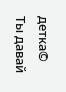детка©
Ты давай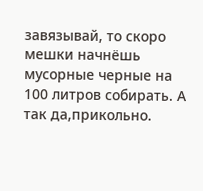завязывай, то скоро мешки начнёшь мусорные черные на 100 литров собирать. А так да,прикольно.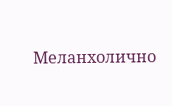Меланхолично